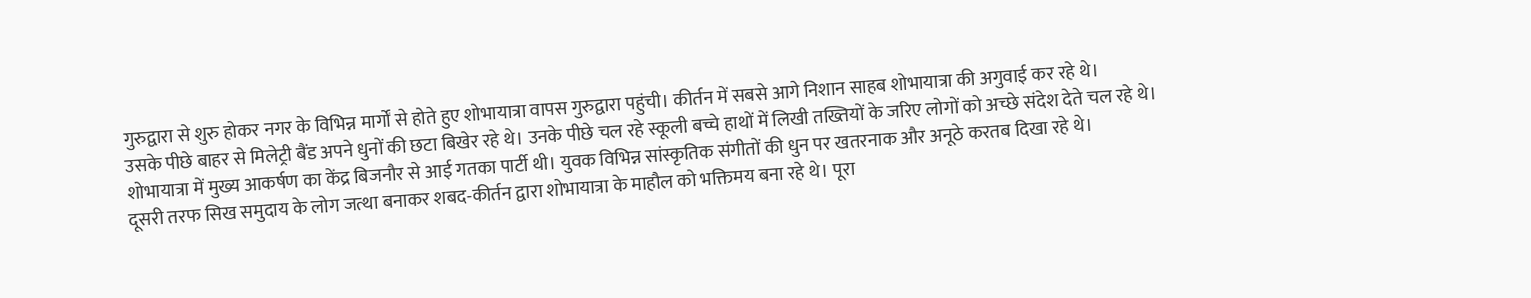गुरुद्वारा से शुरु होकर नगर के विभिन्न मार्गों से होते हुए शोभायात्रा वापस गुरुद्वारा पहुंची। कीर्तन में सबसे आगे निशान साहब शोभायात्रा की अगुवाई कर रहे थे।
उसके पीछे बाहर से मिलेट्री बैंड अपने धुनों की छटा बिखेर रहे थे। उनके पीछे चल रहे स्कूली बच्चे हाथों में लिखी तख्तियों के जरिए लोगों को अच्छे संदेश देते चल रहे थे।
शोभायात्रा में मुख्य आकर्षण का केंद्र बिजनौर से आई गतका पार्टी थी। युवक विभिन्न सांस्कृतिक संगीतों की धुन पर खतरनाक और अनूठे करतब दिखा रहे थे।
दूसरी तरफ सिख समुदाय के लोग जत्था बनाकर शबद-कीर्तन द्वारा शोभायात्रा के माहौल को भक्तिमय बना रहे थे। पूरा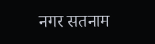नगर सतनाम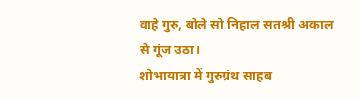वाहे गुरु, बोले सो निहाल सतश्री अकाल से गूंज उठा।
शोभायात्रा में गुरुग्रंथ साहब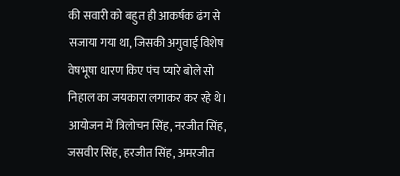की सवारी को बहुत ही आकर्षक ढंग से सजाया गया था, जिसकी अगुवाई विशेष वेषभूषा धारण किए पंच प्यारे बोले सो निहाल का जयकारा लगाकर कर रहे थे।
आयोजन में त्रिलोचन सिंह, नरजीत सिंह, जसवीर सिंह, हरजीत सिंह, अमरजीत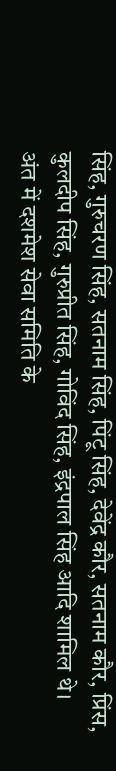सिंह, गुरुचरण सिंह, सतनाम सिंह, पिंटू सिंह, देवेंद्र कौर, सतनाम कौर, प्रिंस, कुलदीप सिंह, गुरुप्रीत सिंह, गोविंद सिंह, इंद्रपाल सिंह आदि शामिल थे।
अंत में दशमेश सेवा समिति के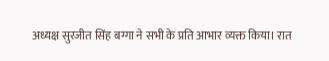अध्यक्ष सुरजीत सिंह बग्गा ने सभी के प्रति आभार व्यक्त किया। रात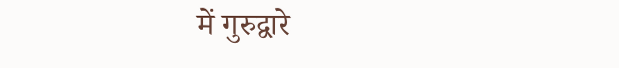में गुरुद्वारे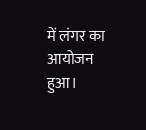में लंगर का आयोजन हुआ।